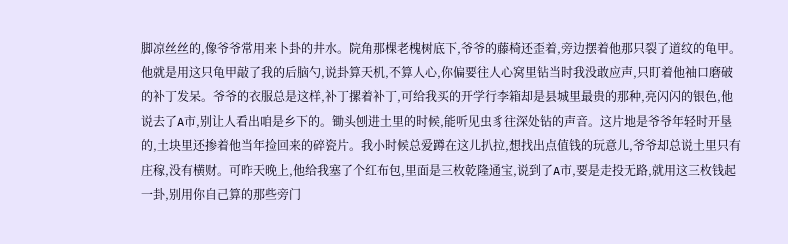脚凉丝丝的,像爷爷常用来卜卦的井水。院角那棵老槐树底下,爷爷的藤椅还歪着,旁边摆着他那只裂了道纹的龟甲。他就是用这只龟甲敲了我的后脑勺,说卦算天机,不算人心,你偏要往人心窝里钻当时我没敢应声,只盯着他袖口磨破的补丁发呆。爷爷的衣服总是这样,补丁摞着补丁,可给我买的开学行李箱却是县城里最贵的那种,亮闪闪的银色,他说去了A市,别让人看出咱是乡下的。锄头刨进土里的时候,能听见虫豸往深处钻的声音。这片地是爷爷年轻时开垦的,土块里还掺着他当年捡回来的碎瓷片。我小时候总爱蹲在这儿扒拉,想找出点值钱的玩意儿,爷爷却总说土里只有庄稼,没有横财。可昨天晚上,他给我塞了个红布包,里面是三枚乾隆通宝,说到了A市,要是走投无路,就用这三枚钱起一卦,别用你自己算的那些旁门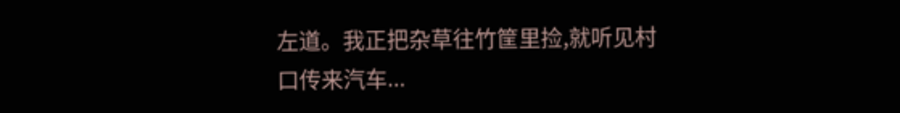左道。我正把杂草往竹筐里捡,就听见村口传来汽车...